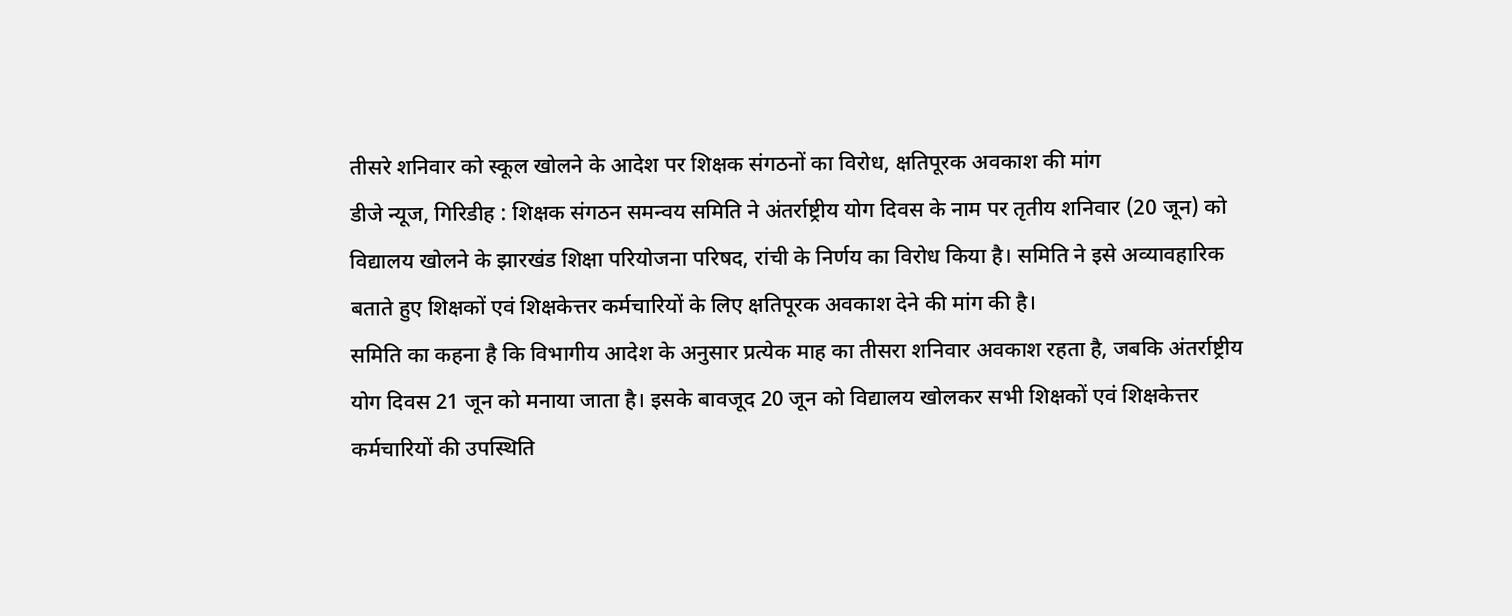तीसरे शनिवार को स्कूल खोलने के आदेश पर शिक्षक संगठनों का विरोध, क्षतिपूरक अवकाश की मांग
डीजे न्यूज, गिरिडीह : शिक्षक संगठन समन्वय समिति ने अंतर्राष्ट्रीय योग दिवस के नाम पर तृतीय शनिवार (20 जून) को विद्यालय खोलने के झारखंड शिक्षा परियोजना परिषद, रांची के निर्णय का विरोध किया है। समिति ने इसे अव्यावहारिक बताते हुए शिक्षकों एवं शिक्षकेत्तर कर्मचारियों के लिए क्षतिपूरक अवकाश देने की मांग की है।
समिति का कहना है कि विभागीय आदेश के अनुसार प्रत्येक माह का तीसरा शनिवार अवकाश रहता है, जबकि अंतर्राष्ट्रीय योग दिवस 21 जून को मनाया जाता है। इसके बावजूद 20 जून को विद्यालय खोलकर सभी शिक्षकों एवं शिक्षकेत्तर कर्मचारियों की उपस्थिति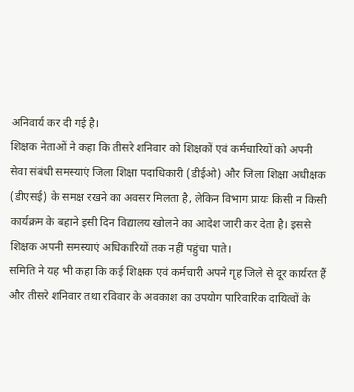अनिवार्य कर दी गई है।
शिक्षक नेताओं ने कहा कि तीसरे शनिवार को शिक्षकों एवं कर्मचारियों को अपनी सेवा संबंधी समस्याएं जिला शिक्षा पदाधिकारी (डीईओ) और जिला शिक्षा अधीक्षक (डीएसई) के समक्ष रखने का अवसर मिलता है, लेकिन विभाग प्रायः किसी न किसी कार्यक्रम के बहाने इसी दिन विद्यालय खोलने का आदेश जारी कर देता है। इससे शिक्षक अपनी समस्याएं अधिकारियों तक नहीं पहुंचा पाते।
समिति ने यह भी कहा कि कई शिक्षक एवं कर्मचारी अपने गृह जिले से दूर कार्यरत हैं और तीसरे शनिवार तथा रविवार के अवकाश का उपयोग पारिवारिक दायित्वों के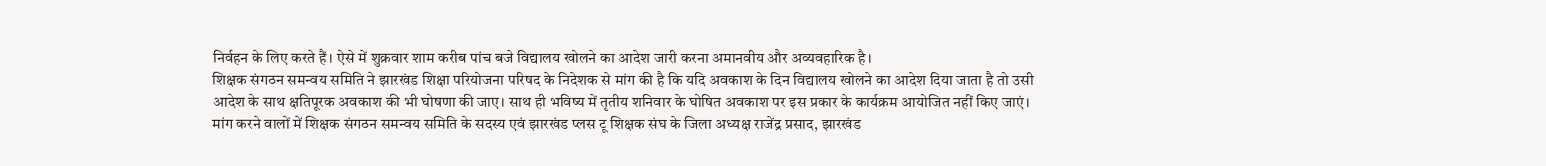निर्वहन के लिए करते हैं। ऐसे में शुक्रवार शाम करीब पांच बजे विद्यालय खोलने का आदेश जारी करना अमानवीय और अव्यवहारिक है।
शिक्षक संगठन समन्वय समिति ने झारखंड शिक्षा परियोजना परिषद के निदेशक से मांग की है कि यदि अवकाश के दिन विद्यालय खोलने का आदेश दिया जाता है तो उसी आदेश के साथ क्षतिपूरक अवकाश की भी घोषणा की जाए। साथ ही भविष्य में तृतीय शनिवार के घोषित अवकाश पर इस प्रकार के कार्यक्रम आयोजित नहीं किए जाएं।
मांग करने वालों में शिक्षक संगठन समन्वय समिति के सदस्य एवं झारखंड प्लस टू शिक्षक संघ के जिला अध्यक्ष राजेंद्र प्रसाद, झारखंड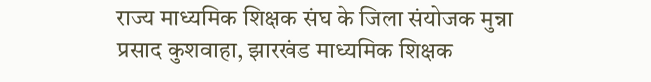राज्य माध्यमिक शिक्षक संघ के जिला संयोजक मुन्ना प्रसाद कुशवाहा, झारखंड माध्यमिक शिक्षक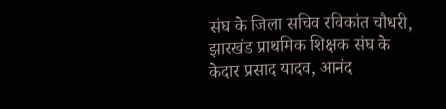संघ के जिला सचिव रविकांत चौधरी, झारखंड प्राथमिक शिक्षक संघ के केदार प्रसाद यादव, आनंद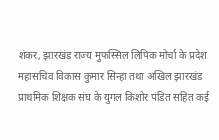शंकर, झारखंड राज्य मुफस्सिल लिपिक मोर्चा के प्रदेश महासचिव विकास कुमार सिन्हा तथा अखिल झारखंड प्राथमिक शिक्षक संघ के युगल किशोर पंडित सहित कई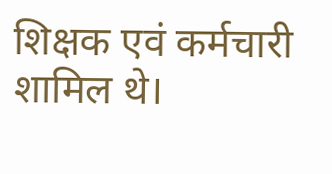शिक्षक एवं कर्मचारी शामिल थे।